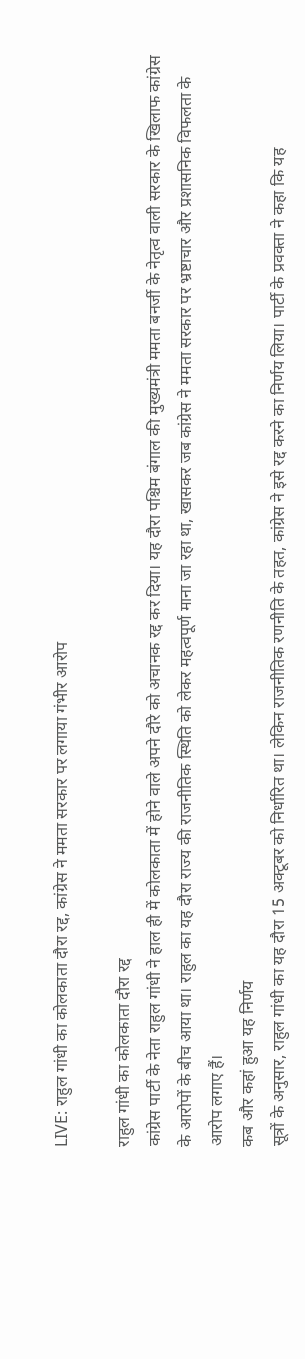LIVE: राहुल गांधी का कोलकाता दौरा रद्द, कांग्रेस ने ममता सरकार पर लगाया गंभीर आरोप

राहुल गांधी का कोलकाता दौरा रद्द
कांग्रेस पार्टी के नेता राहुल गांधी ने हाल ही में कोलकाता में होने वाले अपने दौरे को अचानक रद्द कर दिया। यह दौरा पश्चिम बंगाल की मुख्यमंत्री ममता बनर्जी के नेतृत्व वाली सरकार के खिलाफ कांग्रेस के आरोपों के बीच आया था। राहुल का यह दौरा राज्य की राजनीतिक स्थिति को लेकर महत्वपूर्ण माना जा रहा था, खासकर जब कांग्रेस ने ममता सरकार पर भ्रष्टाचार और प्रशासनिक विफलता के आरोप लगाए हैं।
कब और कहां हुआ यह निर्णय
सूत्रों के अनुसार, राहुल गांधी का यह दौरा 15 अक्टूबर को निर्धारित था। लेकिन राजनीतिक रणनीति के तहत, कांग्रेस ने इसे रद्द करने का निर्णय लिया। पार्टी के प्रवक्ता ने कहा कि यह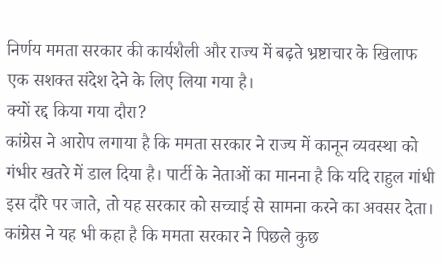निर्णय ममता सरकार की कार्यशैली और राज्य में बढ़ते भ्रष्टाचार के खिलाफ एक सशक्त संदेश देने के लिए लिया गया है।
क्यों रद्द किया गया दौरा?
कांग्रेस ने आरोप लगाया है कि ममता सरकार ने राज्य में कानून व्यवस्था को गंभीर खतरे में डाल दिया है। पार्टी के नेताओं का मानना है कि यदि राहुल गांधी इस दौरे पर जाते, तो यह सरकार को सच्चाई से सामना करने का अवसर देता। कांग्रेस ने यह भी कहा है कि ममता सरकार ने पिछले कुछ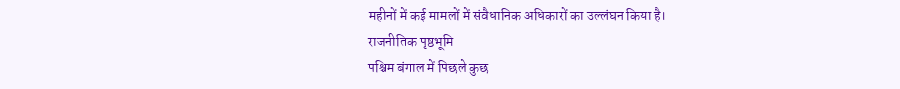महीनों में कई मामलों में संवैधानिक अधिकारों का उल्लंघन किया है।
राजनीतिक पृष्ठभूमि
पश्चिम बंगाल में पिछले कुछ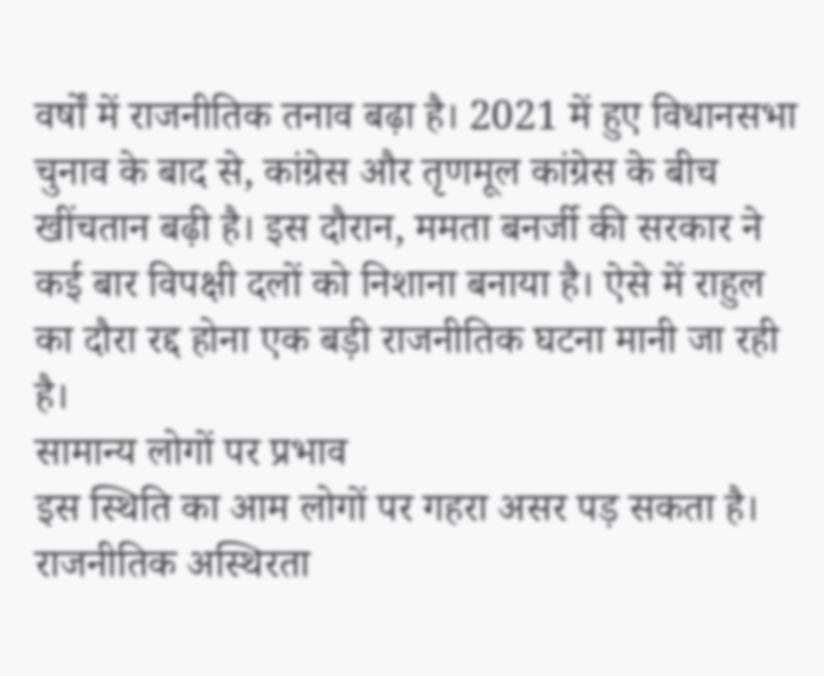वर्षों में राजनीतिक तनाव बढ़ा है। 2021 में हुए विधानसभा चुनाव के बाद से, कांग्रेस और तृणमूल कांग्रेस के बीच खींचतान बढ़ी है। इस दौरान, ममता बनर्जी की सरकार ने कई बार विपक्षी दलों को निशाना बनाया है। ऐसे में राहुल का दौरा रद्द होना एक बड़ी राजनीतिक घटना मानी जा रही है।
सामान्य लोगों पर प्रभाव
इस स्थिति का आम लोगों पर गहरा असर पड़ सकता है। राजनीतिक अस्थिरता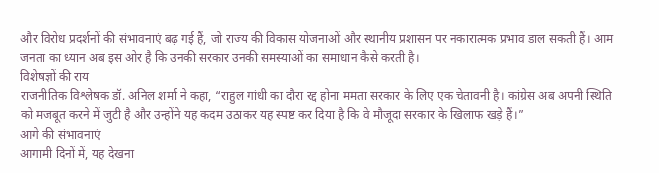और विरोध प्रदर्शनों की संभावनाएं बढ़ गई हैं, जो राज्य की विकास योजनाओं और स्थानीय प्रशासन पर नकारात्मक प्रभाव डाल सकती हैं। आम जनता का ध्यान अब इस ओर है कि उनकी सरकार उनकी समस्याओं का समाधान कैसे करती है।
विशेषज्ञों की राय
राजनीतिक विश्लेषक डॉ. अनिल शर्मा ने कहा, “राहुल गांधी का दौरा रद्द होना ममता सरकार के लिए एक चेतावनी है। कांग्रेस अब अपनी स्थिति को मजबूत करने में जुटी है और उन्होंने यह कदम उठाकर यह स्पष्ट कर दिया है कि वे मौजूदा सरकार के खिलाफ खड़े हैं।”
आगे की संभावनाएं
आगामी दिनों में, यह देखना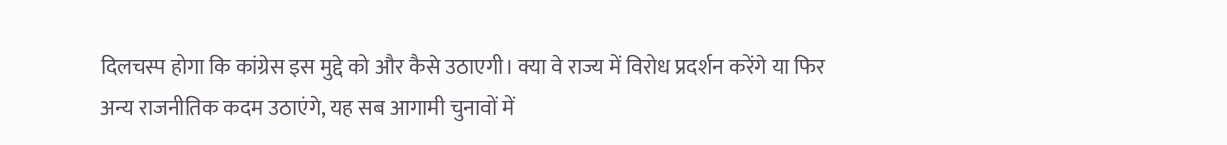दिलचस्प होगा कि कांग्रेस इस मुद्दे को और कैसे उठाएगी। क्या वे राज्य में विरोध प्रदर्शन करेंगे या फिर अन्य राजनीतिक कदम उठाएंगे, यह सब आगामी चुनावों में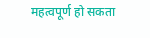महत्वपूर्ण हो सकता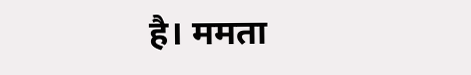है। ममता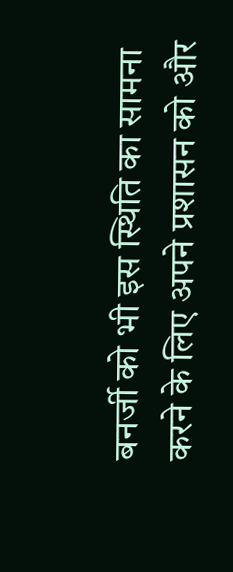बनर्जी को भी इस स्थिति का सामना करने के लिए अपने प्रशासन को और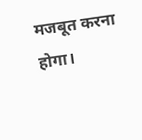मजबूत करना होगा।